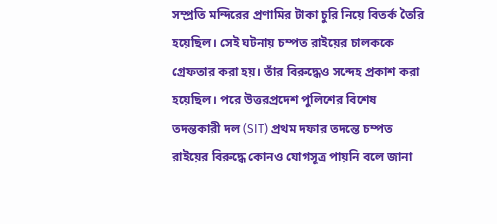সম্প্রতি মন্দিরের প্রণামির টাকা চুরি নিয়ে বিতর্ক তৈরি হয়েছিল। সেই ঘটনায় চম্পত রাইয়ের চালককে গ্রেফতার করা হয়। তাঁর বিরুদ্ধেও সন্দেহ প্রকাশ করা হয়েছিল। পরে উত্তরপ্রদেশ পুলিশের বিশেষ তদন্তকারী দল (SIT) প্রথম দফার তদন্তে চম্পত রাইয়ের বিরুদ্ধে কোনও যোগসূত্র পায়নি বলে জানা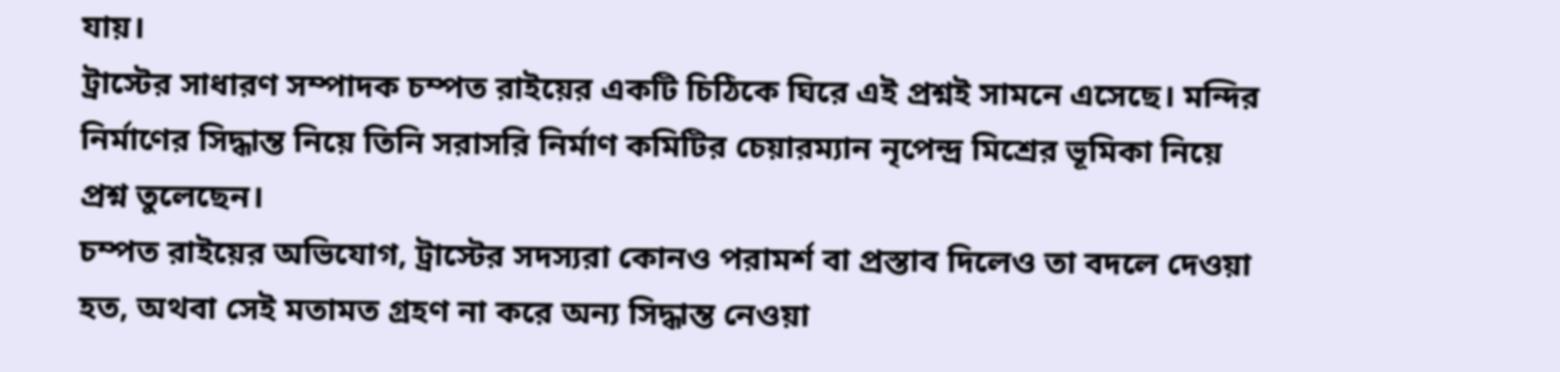যায়।
ট্রাস্টের সাধারণ সম্পাদক চম্পত রাইয়ের একটি চিঠিকে ঘিরে এই প্রশ্নই সামনে এসেছে। মন্দির নির্মাণের সিদ্ধান্ত নিয়ে তিনি সরাসরি নির্মাণ কমিটির চেয়ারম্যান নৃপেন্দ্র মিশ্রের ভূমিকা নিয়ে প্রশ্ন তুলেছেন।
চম্পত রাইয়ের অভিযোগ, ট্রাস্টের সদস্যরা কোনও পরামর্শ বা প্রস্তাব দিলেও তা বদলে দেওয়া হত, অথবা সেই মতামত গ্রহণ না করে অন্য সিদ্ধান্ত নেওয়া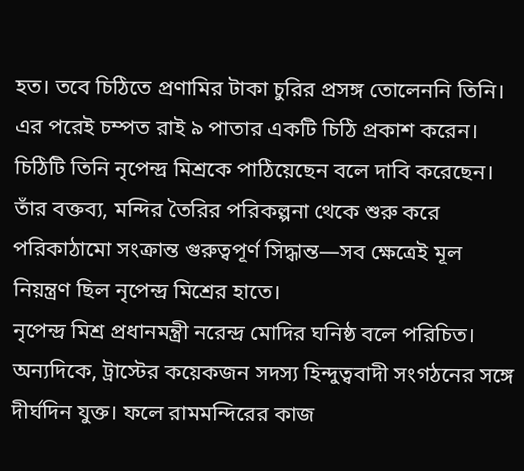হত। তবে চিঠিতে প্রণামির টাকা চুরির প্রসঙ্গ তোলেননি তিনি।
এর পরেই চম্পত রাই ৯ পাতার একটি চিঠি প্রকাশ করেন। চিঠিটি তিনি নৃপেন্দ্র মিশ্রকে পাঠিয়েছেন বলে দাবি করেছেন। তাঁর বক্তব্য, মন্দির তৈরির পরিকল্পনা থেকে শুরু করে পরিকাঠামো সংক্রান্ত গুরুত্বপূর্ণ সিদ্ধান্ত—সব ক্ষেত্রেই মূল নিয়ন্ত্রণ ছিল নৃপেন্দ্র মিশ্রের হাতে।
নৃপেন্দ্র মিশ্র প্রধানমন্ত্রী নরেন্দ্র মোদির ঘনিষ্ঠ বলে পরিচিত। অন্যদিকে, ট্রাস্টের কয়েকজন সদস্য হিন্দুত্ববাদী সংগঠনের সঙ্গে দীর্ঘদিন যুক্ত। ফলে রামমন্দিরের কাজ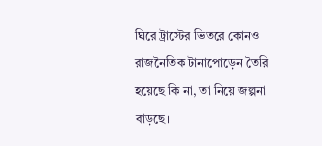ঘিরে ট্রাস্টের ভিতরে কোনও রাজনৈতিক টানাপোড়েন তৈরি হয়েছে কি না, তা নিয়ে জল্পনা বাড়ছে।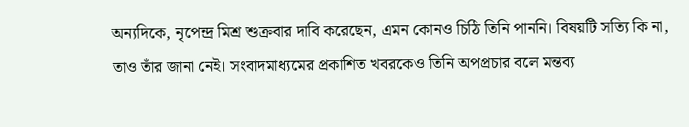অন্যদিকে, নৃপেন্দ্র মিশ্র শুক্রবার দাবি করেছেন, এমন কোনও চিঠি তিনি পাননি। বিষয়টি সত্যি কি না, তাও তাঁর জানা নেই। সংবাদমাধ্যমের প্রকাশিত খবরকেও তিনি অপপ্রচার বলে মন্তব্য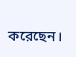করেছেন।